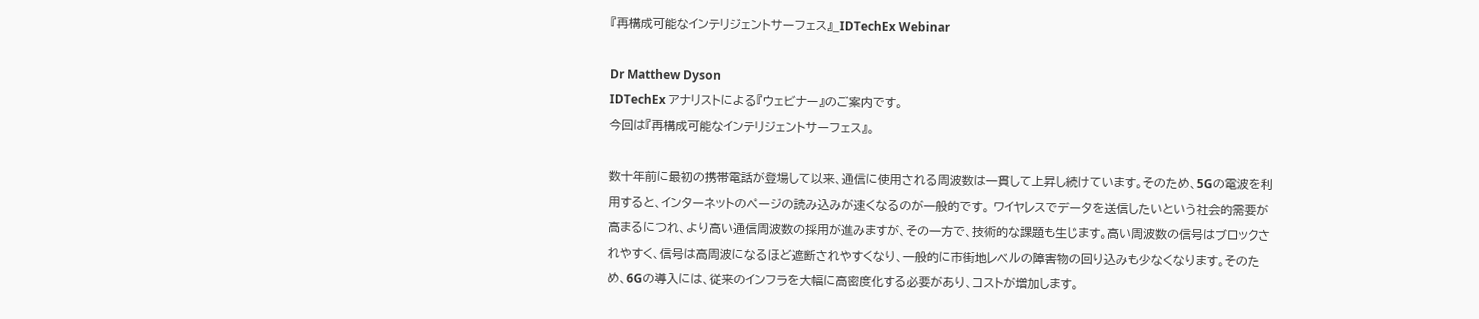『再構成可能なインテリジェントサーフェス』_IDTechEx Webinar

Dr Matthew Dyson
IDTechEx アナリストによる『ウェビナー』のご案内です。
今回は『再構成可能なインテリジェントサーフェス』。

数十年前に最初の携帯電話が登場して以来、通信に使用される周波数は一貫して上昇し続けています。そのため、5Gの電波を利用すると、インターネットのページの読み込みが速くなるのが一般的です。 ワイヤレスでデータを送信したいという社会的需要が高まるにつれ、より高い通信周波数の採用が進みますが、その一方で、技術的な課題も生じます。高い周波数の信号はブロックされやすく、信号は高周波になるほど遮断されやすくなり、一般的に市街地レベルの障害物の回り込みも少なくなります。そのため、6Gの導入には、従来のインフラを大幅に高密度化する必要があり、コストが増加します。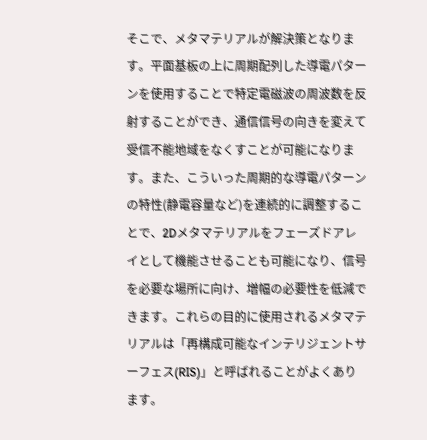そこで、メタマテリアルが解決策となります。平面基板の上に周期配列した導電パターンを使用することで特定電磁波の周波数を反射することができ、通信信号の向きを変えて受信不能地域をなくすことが可能になります。また、こういった周期的な導電パターンの特性(静電容量など)を連続的に調整することで、2Dメタマテリアルをフェーズドアレイとして機能させることも可能になり、信号を必要な場所に向け、増幅の必要性を低減できます。これらの目的に使用されるメタマテリアルは「再構成可能なインテリジェントサーフェス(RIS)」と呼ばれることがよくあります。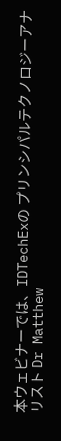本ウェビナーでは、IDTechExの プリンシパルテクノロジーアナリスト Dr Matthew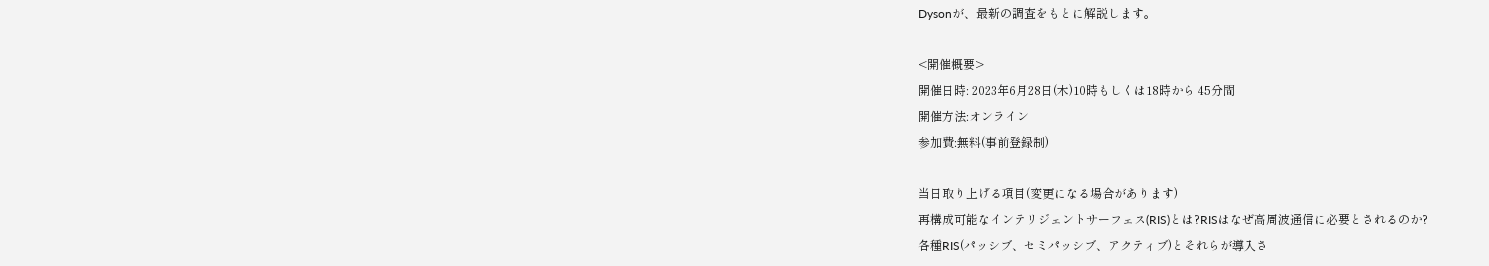Dysonが、最新の調査をもとに解説します。

<開催概要>
開催日時: 2023年6月28日(木)10時もしくは18時から 45分間
開催方法:オンライン
参加費:無料(事前登録制)

当日取り上げる項目(変更になる場合があります)
再構成可能なインテリジェントサーフェス(RIS)とは?RISはなぜ高周波通信に必要とされるのか?
各種RIS(パッシブ、セミパッシブ、アクティブ)とそれらが導入さ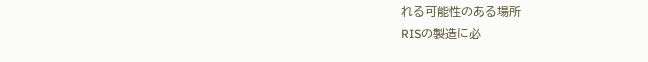れる可能性のある場所
RISの製造に必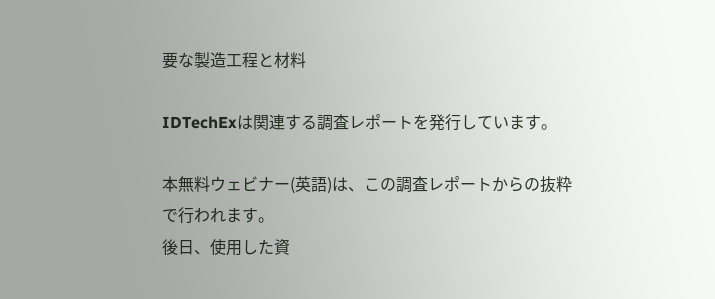要な製造工程と材料

IDTechExは関連する調査レポートを発行しています。

本無料ウェビナー(英語)は、この調査レポートからの抜粋で行われます。
後日、使用した資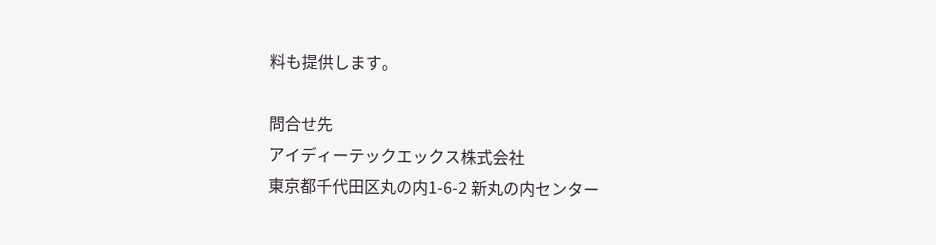料も提供します。

問合せ先
アイディーテックエックス株式会社
東京都千代田区丸の内1-6-2 新丸の内センター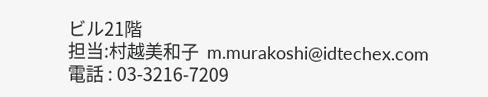ビル21階
担当:村越美和子  m.murakoshi@idtechex.com
電話 : 03-3216-7209